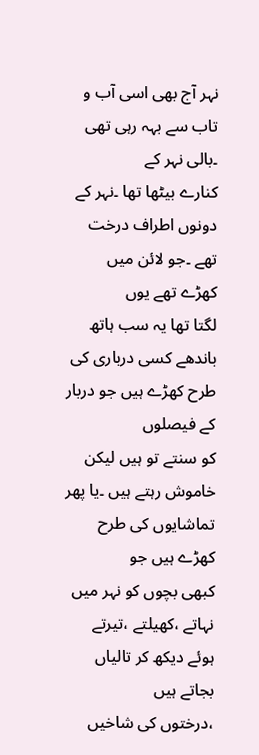نہر آج بھی اسی آب و تاب سے بہہ رہی تھی ۔بالی نہر کے
کنارے بیٹھا تھا ۔نہر کے دونوں اطراف درخت تھے ۔جو لائن میں کھڑے تھے یوں
لگتا تھا یہ سب ہاتھ باندھے کسی درباری کی طرح کھڑے ہیں جو دربار کے فیصلوں
کو سنتے تو ہیں لیکن خاموش رہتے ہیں ۔یا پھر تماشایوں کی طرح کھڑے ہیں جو
کبھی بچوں کو نہر میں نہاتے ،کھیلتے ،تیرتے ہوئے دیکھ کر تالیاں بجاتے ہیں
،درختوں کی شاخیں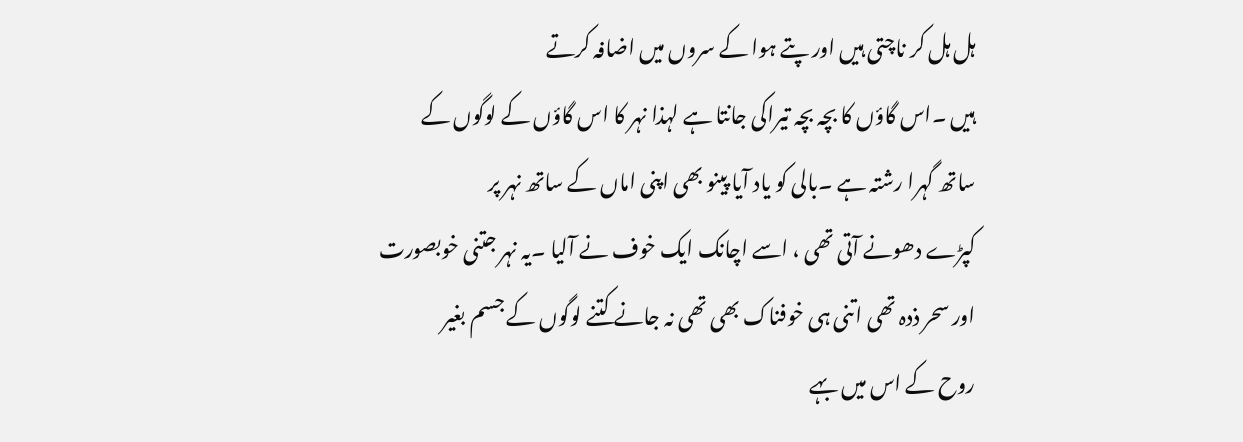ہل ہل کر ناچتی ہیں اور پتے ہوا کے سروں میں اضافہ کرتے
ہیں ۔اس گاؤں کا بچہ بچہ تیراکی جانتا ہے لہذا نہر کا اس گاؤں کے لوگوں کے
ساتھ گہرا رشتہ ہے ۔بالی کو یاد آیا پینو بھی اپنی اماں کے ساتھ نہر پر
کپڑے دھونے آتی تھی ، اسے اچانک ایک خوف نے آلیا ۔یہ نہر جتنی خوبصورت
اور سحر ذدہ تھی اتنی ہی خوفناک بھی تھی نہ جانے کتنے لوگوں کے جسم بغیر
روح کے اس میں بہے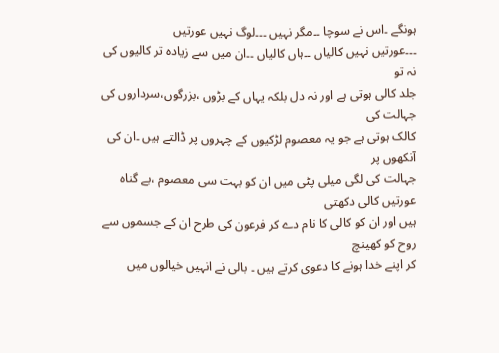ہونگے ۔اس نے سوچا ۔۔مگر نہیں ۔۔۔لوگ نہیں عورتیں
۔۔۔عورتیں نہیں کالیاں ۔۔ہاں کالیاں ۔۔ان میں سے زیادہ تر کالیوں کی نہ تو
جلد کالی ہوتی ہے اور نہ دل بلکہ یہاں کے بڑوں ،بزرگوں،سرداروں کی جہالت کی
کالک ہوتی ہے جو یہ معصوم لڑکیوں کے چہروں پر ڈالتے ہیں ۔ان کی آنکھوں پر
جہالت کی لگی میلی پٹی میں ان کو بہت سی معصوم ،بے گناہ عورتیں کالی دکھتی
ہیں اور ان کو کالی کا نام دے کر فرعون کی طرح ان کے جسموں سے روح کو کھینچ
کر اپنے خدا ہونے کا دعوی کرتے ہیں ۔ بالی نے انہیں خیالوں میں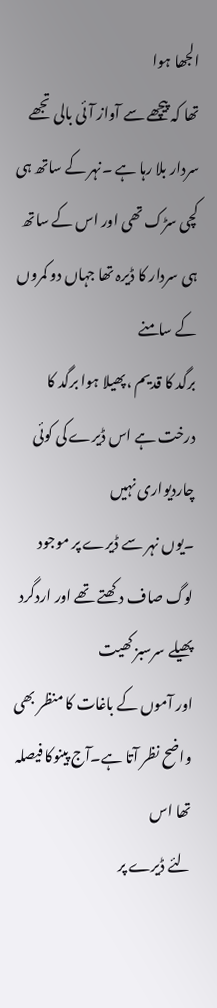الجھا ہوا
تھا کہ پیچھے سے آواز آئی بالی تجھے سردار بلا رہا ہے ۔نہر کے ساتھ ہی
کچی سڑک تھی اور اس کے ساتھ ہی سردار کا ڈیرہ تھا جہاں دو کمروں کے سامنے
برگد کا قدیم ،پھیلا ہوا برگد کا درخت ہے اس ڈیرے کی کوئی چاردیواری نہیں
۔یوں نہر سے ڈیرے پر موجود لوگ صاف دکھتے تھے اور اردگرد پھیلے سرسبز کھیت
اور آموں کے باغات کا منظر بھی واضح نظر آتا ہے۔آج پینوکا فیصلہ تھا اس
لئے ڈیرے پر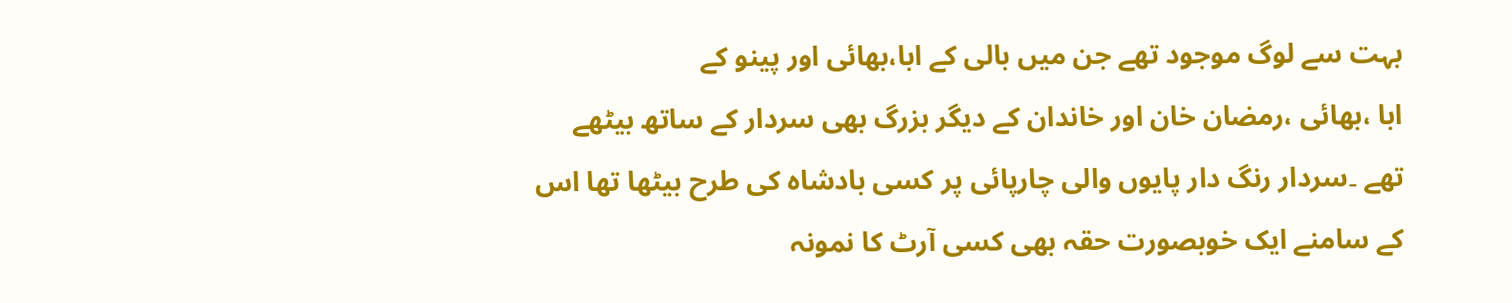بہت سے لوگ موجود تھے جن میں بالی کے ابا،بھائی اور پینو کے
ابا ،بھائی ،رمضان خان اور خاندان کے دیگر بزرگ بھی سردار کے ساتھ بیٹھے
تھے ۔سردار رنگ دار پایوں والی چارپائی پر کسی بادشاہ کی طرح بیٹھا تھا اس
کے سامنے ایک خوبصورت حقہ بھی کسی آرٹ کا نمونہ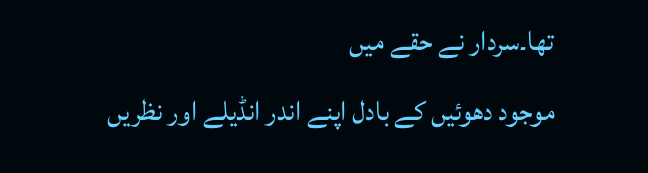تھا۔سردار نے حقے میں
موجود دھوئیں کے بادل اپنے اندر انڈیلے اور نظریں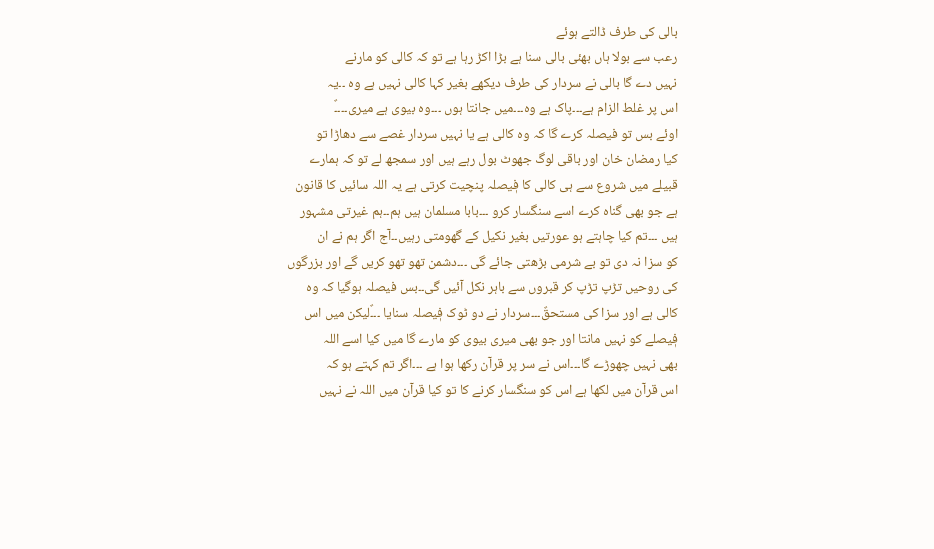بالی کی طرف ڈالتے ہوئے
رعب سے بولا ہاں بھئی بالی سنا ہے بڑا اکڑ رہا ہے تو کہ کالی کو مارنے
نہیں دے گا بالی نے سردار کی طرف دیکھے بغیر کہا کالی نہیں ہے وہ ۔۔یہ
اس پر غلط الزام ہے۔۔۔پاک ہے وہ۔۔۔میں جانتا ہوں ۔۔۔وہ بیوی ہے میری۔۔۔۔ٌ
اوئے بس تو فیصلہ کرے گا کہ وہ کالی ہے یا نہیں سردار غصے سے دھاڑا تو
کیا رمضان خان اور باقی لوگ جھوٹ بول رہے ہیں اور سمجھ لے تو کہ ہمارے
قبیلے میں شروع سے ہی کالی کا فٖیصلہ پنچیت کرتی ہے یہ اللہ سائیں کا قانون
ہے جو بھی گناہ کرے اسے سنگسار کرو ۔۔۔بابا مسلمان ہیں ہم۔۔ہم غیرتی مشہور
ہیں ۔۔۔تم کیا چاہتے ہو عورتیں بغیر نکیل کے گھومتی رہیں۔۔آج اگر ہم نے ان
کو سزا نہ دی تو بے شرمی بڑھتی جائے گی ۔۔۔دشمن تھو تھو کریں گے اور بزرگوں
کی روحیں تڑپ تڑپ کر قبروں سے باہر نکل آئیں گی۔۔بس فیصلہ ہوگیا کہ وہ
کالی ہے اور سزا کی مستحقٌ۔۔۔سردار نے دو ٹوک فٖیصلہ سنایا ۔۔۔ٌلیکن میں اس
فٖیصلے کو نہیں مانتا اور جو بھی میری بیوی کو مارے گا میں کیا اسے اللہ
بھی نہیں چھوڑے گا۔۔۔اس نے سر پر قرآن رکھا ہوا ہے ۔۔۔اگر تم کہتے ہو کہ
اس قرآن میں لکھا ہے اس کو سنگسار کرنے کا تو کیا قرآن میں اللہ نے نہیں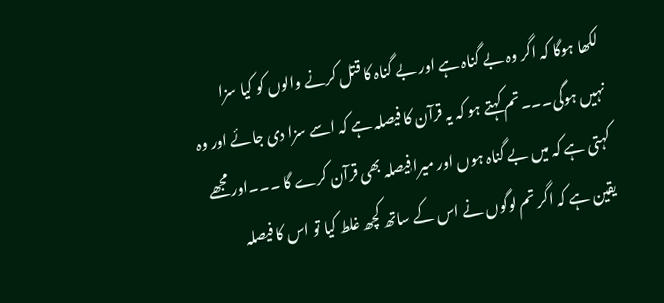لکھا ہوگا کہ اگر وہ بے گناہ ہے اور بے گناہ کا قتل کرنے والوں کو کیا سزا
نہیں ہوگی۔۔۔تم کہتے ہو کہ یہ قرآن کا فیصلہ ہے کہ اسے سزا دی جائے اور وہ
کہتی ہے کہ میں بے گناہ ہوں اور میرا فٖیصلہ بھی قرآن کرے گا ۔۔۔اور مجھے
یقین ہے کہ اگر تم لوگوں نے اس کے ساتھ کچھ غلط کیا تو اس کا فیصلہ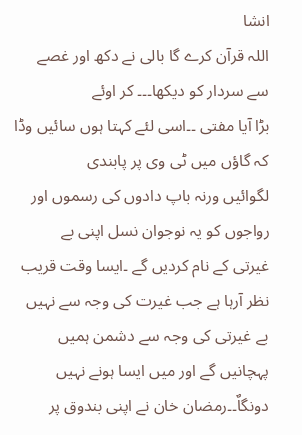انشا
اللہ قرآن کرے گا بالی نے دکھ اور غصے سے سردار کو دیکھا۔۔۔ کر اوئے
بڑا آیا مفتی ۔۔اسی لئے کہتا ہوں سائیں وڈا کہ گاؤں میں ٹی وی پر پابندی
لگوائیں ورنہ باپ دادوں کی رسموں اور رواجوں کو یہ نوجوان نسل اپنی بے
غیرتی کے نام کردیں گے ۔ایسا وقت قریب نظر آرہا ہے جب غیرت کی وجہ سے نہیں
بے غیرتی کی وجہ سے دشمن ہمیں پہچانیں گے اور میں ایسا ہونے نہیں
دونگاٌ۔۔رمضان خان نے اپنی بندوق پر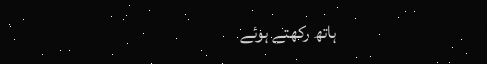ہاتھ رکھتے ہوئے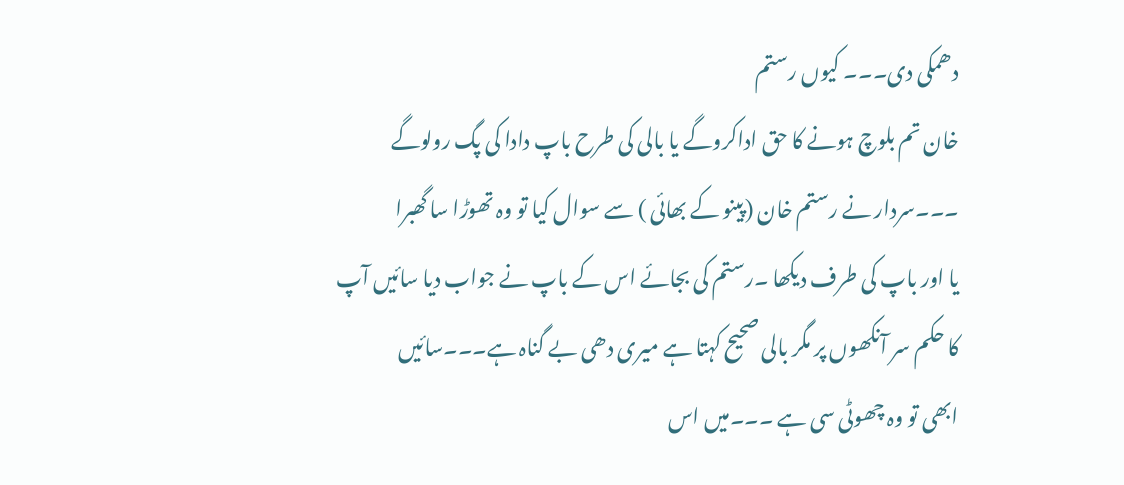دھمکی دی۔۔۔ کیوں رستم
خان تم بلوچ ہونے کا حق اداکروگے یا بالی کی طرح باپ دادا کی پگ رولوگے
۔۔۔سردار نے رستم خان (پینو کے بھائی ) سے سوال کیا تو وہ تھوڑا سا گھبرا
یا اور باپ کی طرف دیکھا ۔رستم کی بجائے اس کے باپ نے جواب دیا سائیں آپ
کا حکم سر آنکھوں پر مگر بالی صحیح کہتا ہے میری دھی بے گناہ ہے۔۔۔سائیں
ابھی تو وہ چھوٹی سی ہے ۔۔۔میں اس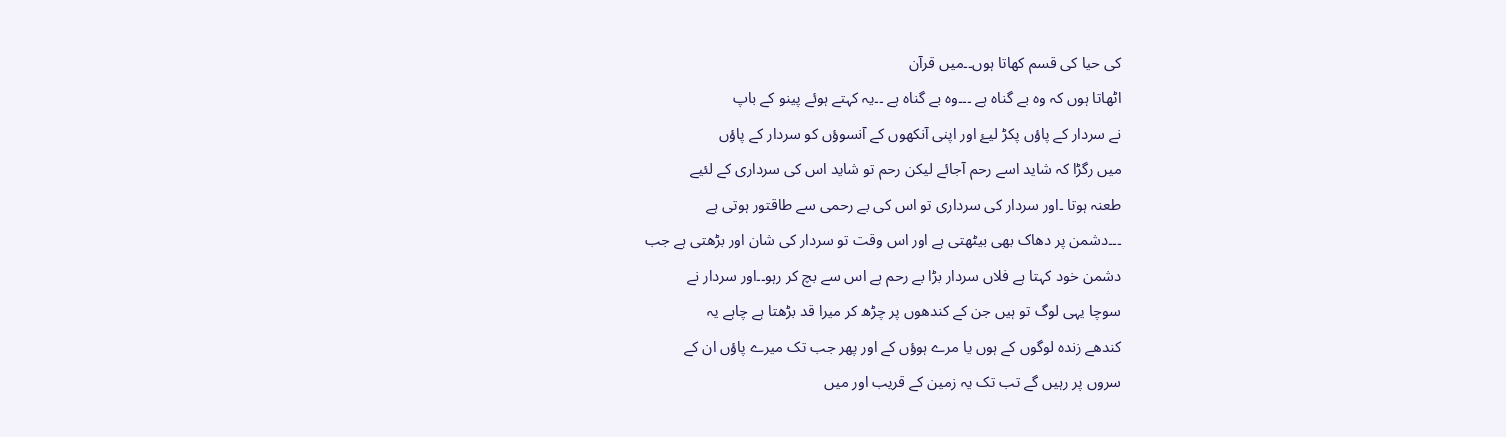کی حیا کی قسم کھاتا ہوں۔۔میں قرآن
اٹھاتا ہوں کہ وہ بے گناہ ہے ۔۔۔وہ بے گناہ ہے ۔۔یہ کہتے ہوئے پینو کے باپ
نے سردار کے پاؤں پکڑ لیۓ اور اپنی آنکھوں کے آنسوؤں کو سردار کے پاؤں
میں رگڑا کہ شاید اسے رحم آجائے لیکن رحم تو شاید اس کی سرداری کے لئیے
طعنہ ہوتا ۔اور سردار کی سرداری تو اس کی بے رحمی سے طاقتور ہوتی ہے
۔۔۔دشمن پر دھاک بھی بیٹھتی ہے اور اس وقت تو سردار کی شان اور بڑھتی ہے جب
دشمن خود کہتا ہے فلاں سردار بڑا بے رحم ہے اس سے بچ کر رہو۔۔اور سردار نے
سوچا یہی لوگ تو ہیں جن کے کندھوں پر چڑھ کر میرا قد بڑھتا ہے چاہے یہ
کندھے زندہ لوگوں کے ہوں یا مرے ہوؤں کے اور پھر جب تک میرے پاؤں ان کے
سروں پر رہیں گے تب تک یہ زمین کے قریب اور میں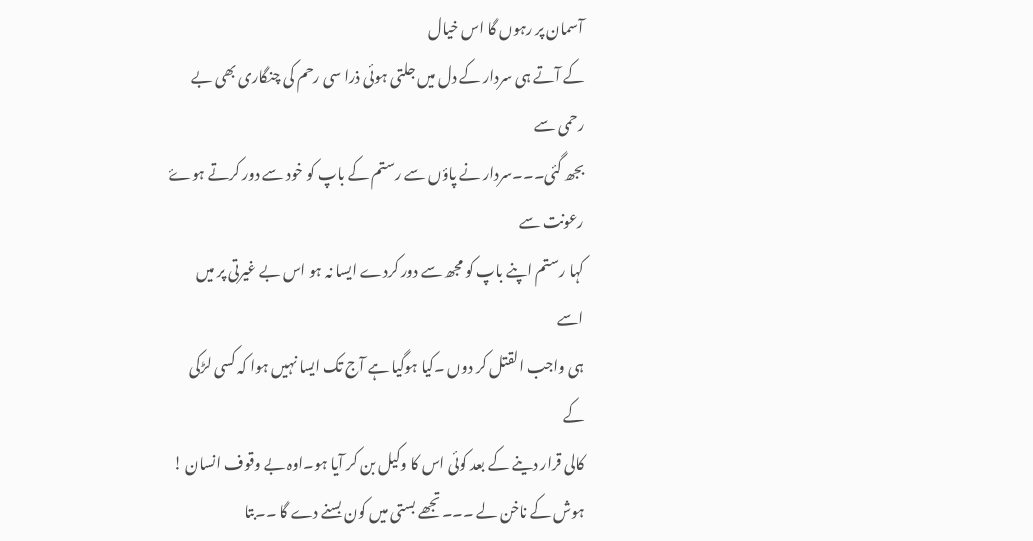آسمان پر رہوں گا اس خیال
کے آتے ہی سردار کے دل میں جلتی ہوئی ذرا سی رحم کی چنگاری بھی بے رحمی سے
بجھ گئی۔۔۔سردار نے پاؤں سے رستم کے باپ کو خود سے دور کرتے ہوۓ رعونت سے
کہا رستم اپنے باپ کو مجھ سے دور کردے ایسا نہ ہو اس بے غیرتی پر میں اسے
ہی واجب القتل کر دوں ۔کیا ہوگیا ہے آج تک ایسا نہیں ہوا کہ کسی لڑکی کے
کالی قرار دینے کے بعد کوئی اس کا وکیل بن کر آیا ہو۔اوہ بے وقوف انسان !
ہوش کے ناخن لے ۔۔۔تجھے بستی میں کون بسنے دے گا ۔۔بتا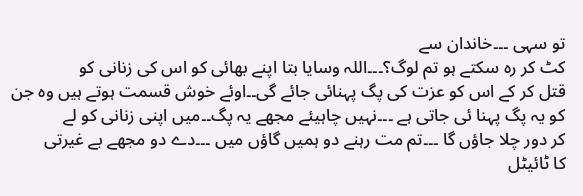تو سہی ۔۔۔خاندان سے
کٹ کر رہ سکتے ہو تم لوگ؟۔۔۔اللہ وسایا بتا اپنے بھائی کو اس کی زنانی کو
قتل کر کے اس کو عزت کی پگ پہنائی جائے گی۔۔اوئے خوش قسمت ہوتے ہیں وہ جن
کو یہ پگ پہنا ئی جاتی ہے ۔۔۔نہیں چاہیئے مجھے یہ پگ۔۔میں اپنی زنانی کو لے
کر دور چلا جاؤں گا ۔۔۔تم مت رہنے دو ہمیں گاؤں میں ۔۔۔دے دو مجھے بے غیرتی
کا ٹائیٹل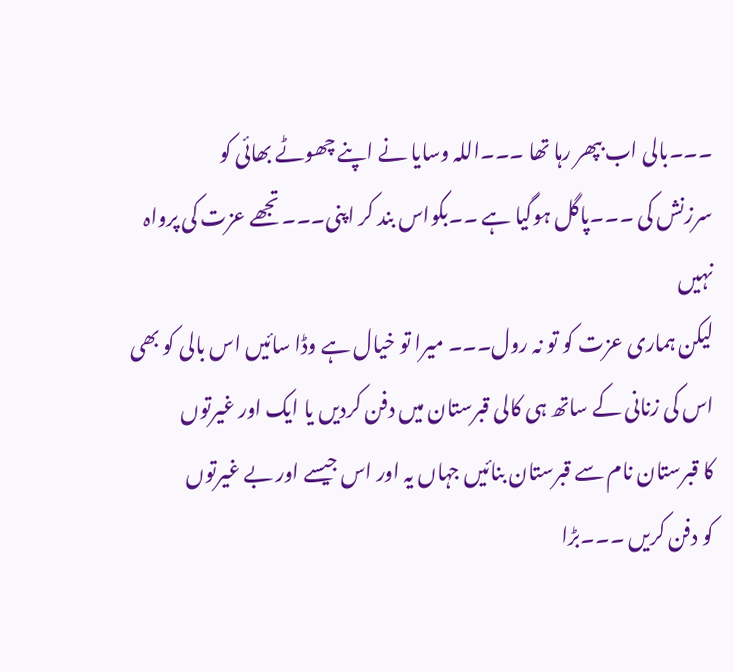۔۔۔بالی اب بپھر رہا تھا ۔۔۔اللہ وسایا نے اپنے چھوٹے بھائی کو
سرزنش کی ۔۔۔پاگل ہوگیا ہے ۔۔بکواس بند کر اپنی۔۔۔تجھے عزت کی پرواہ نہیں
لیکن ہماری عزت کو تو نہ رول۔۔۔ میرا تو خیال ہے وڈا سائیں اس بالی کو بھی
اس کی زنانی کے ساتھ ہی کالی قبرستان میں دفن کردیں یا ایک اور غیرتوں
کا قبرستان نام سے قبرستان بنائیں جہاں یہ اور اس جیسے اور بے غیرتوں
کو دفن کریں ۔۔۔بڑا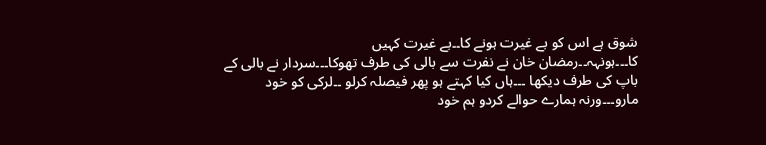شوق ہے اس کو بے غیرت ہونے کا۔۔بے غیرت کہیں
کا۔۔۔ہونہہ۔۔رمضان خان نے نفرت سے بالی کی طرف تھوکا۔۔۔سردار نے بالی کے
باپ کی طرف دیکھا ۔۔۔ہاں کیا کہتے ہو پھر فیصلہ کرلو ۔۔لرکی کو خود
مارو۔۔۔ورنہ ہمارے حوالے کردو ہم خود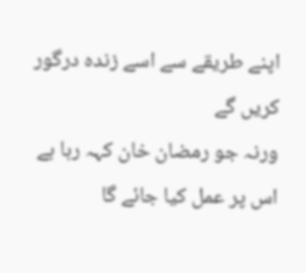اپنے طریقے سے اسے زندہ درگور کریں گے
ورنہ جو رمضان خان کہہ رہا ہے اس پر عمل کیا جائے گا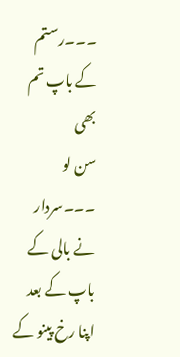۔۔۔رستم کے باپ تم بھی
سن لو ۔۔۔سردار نے بالی کے باپ کے بعد اپنا رخ پینو کے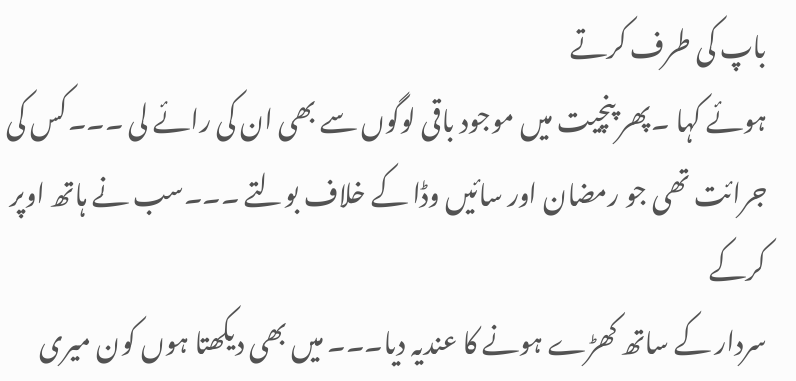باپ کی طرف کرتے
ہوئے کہا ۔پھر پنچیت میں موجود باقی لوگوں سے بھی ان کی رائے لی ۔۔۔کس کی
جرائت تھی جو رمضان اور سائیں وڈا کے خلاف بولتے ۔۔۔سب نے ہاتھ اوپر کرکے
سردار کے ساتھ کھڑے ہونے کا عندیہ دیا۔۔۔ میں بھی دیکھتا ہوں کون میری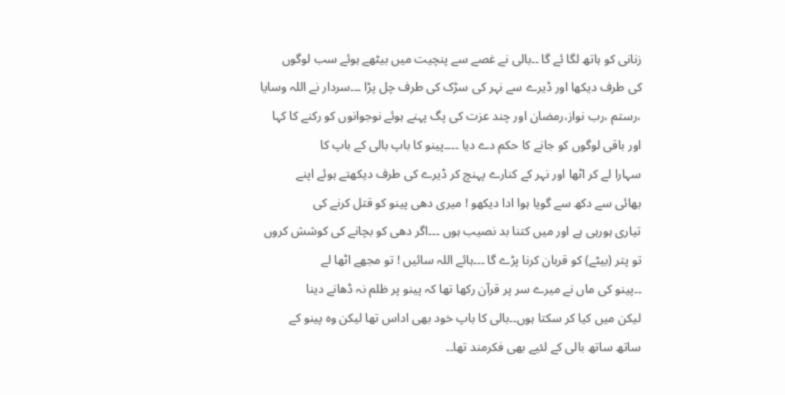زنانی کو ہاتھ لگا ئے گا ۔۔بالی نے غصے سے پنچیت میں بیٹھے ہوئے سب لوگوں
کی طرف دیکھا اور ڈیرے سے نہر کی سڑک کی طرف چل پڑا ۔۔۔سردار نے اللہ وسایا
،رستم ،رب نواز،رمضان اور چند عزت کی پگ پہنے ہوئے نوجوانوں کو رکنے کا کہا
اور باقی لوگوں کو جانے کا حکم دے دیا ۔۔۔۔پینو کا باپ بالی کے باپ کا
سہارا لے کر اٹھا اور نہر کے کنارے پہنچ کر ڈیرے کی طرف دیکھتے ہوئے اپنے
بھائی سے دکھ سے گویا ہوا ادا دیکھو ! میری دھی پینو کو قتل کرنے کی
تیاری ہورہی ہے اور میں کتنا بد نصیب ہوں ۔۔۔اگر دھی کو بچانے کی کوشش کروں
تو پتر (بیٹے) کو قربان کرنا پڑے گا ۔۔۔ہائے اللہ سائیں ! تو مجھے اٹھا لے
۔۔پینو کی ماں نے میرے سر پر قرآن رکھا تھا کہ پینو پر ظلم نہ ڈھانے دینا
لیکن میں کیا کر سکتا ہوں۔۔بالی کا باپ خود بھی اداس تھا لیکن وہ پینو کے
ساتھ ساتھ بالی کے لئیے بھی فکرمند تھا۔۔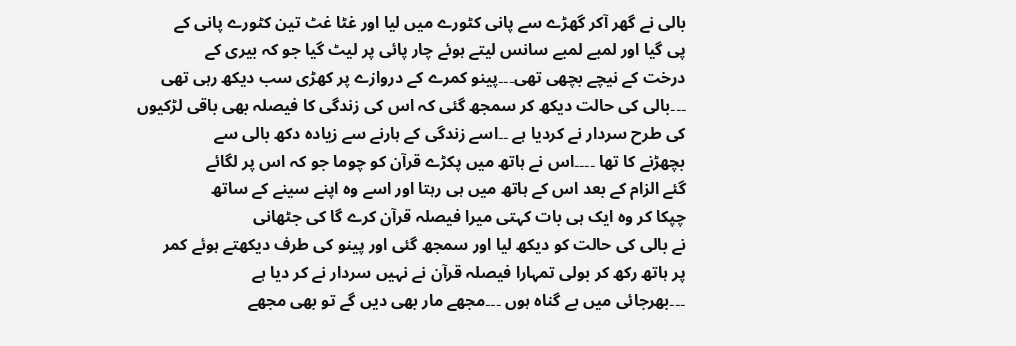بالی نے گھر آکر گھڑے سے پانی کٹورے میں لیا اور غٹا غٹ تین کٹورے پانی کے
پی گیا اور لمبے لمبے سانس لیتے ہوئے چار پائی پر لیٹ گیا جو کہ بیری کے
درخت کے نیچے بچھی تھی۔۔۔پینو کمرے کے دروازے پر کھڑی سب دیکھ رہی تھی
۔۔۔بالی کی حالت دیکھ کر سمجھ گئی کہ اس کی زندگی کا فیصلہ بھی باقی لڑکیوں
کی طرح سردار نے کردیا ہے ۔۔اسے زندگی کے ہارنے سے زیادہ دکھ بالی سے
بچھڑنے کا تھا ۔۔۔۔اس نے ہاتھ میں پکڑے قرآن کو چوما جو کہ اس پر لگائے
گئے الزام کے بعد اس کے ہاتھ میں ہی رہتا اور اسے وہ اپنے سینے کے ساتھ
چپکا کر وہ ایک ہی بات کہتی میرا فیصلہ قرآن کرے گا کی جٹھانی
نے بالی کی حالت کو دیکھ لیا اور سمجھ گئی اور پینو کی طرف دیکھتے ہوئے کمر
پر ہاتھ رکھ کر بولی تمہارا فیصلہ قرآن نے نہیں سردار نے کر دیا ہے
۔۔۔بھرجائی میں بے گناہ ہوں ۔۔۔مجھے مار بھی دیں گے تو بھی مجھے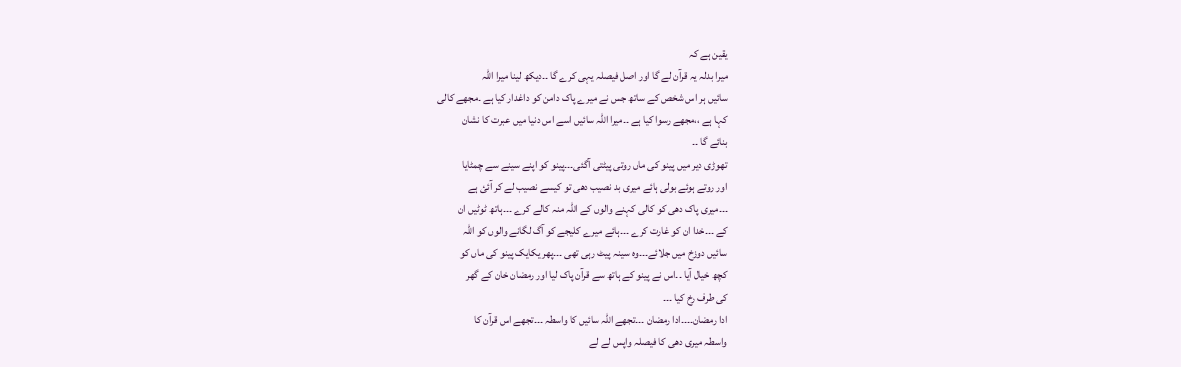یقین ہے کہ
میرا بدلہ یہ قرآن لے گا اور اصل فیصلہ یہی کرے گا ۔۔دیکھ لینا میرا اللہ
سائیں ہر اس شخص کے ساتھ جس نے میرے پاک دامن کو داغدار کیا ہے ۔مجھے کالی
کہا ہے ،،مجھے رسوا کیا ہے ۔۔میرا اللہ سائیں اسے اس دنیا میں عبرت کا نشان
بنائے گا ۔۔
تھوڑی دیر میں پینو کی ماں روتی پیٹتی آگئی۔۔۔پینو کو اپنے سینے سے چمٹایا
اور روتے ہوئے بولی ہائے میری بد نصیب دھی تو کیسے نصیب لے کر آئئ ہے
۔۔۔میری پاک دھی کو کالی کہنے والوں کے اللہ منہ کالے کرے ۔۔۔ہاتھ ٹوٹیں ان
کے ۔۔۔خدا ان کو غارت کرے ۔۔۔ہائے میرے کلیجے کو آگ لگانے والوں کو اللہ
سائیں دوزخ میں جلائے۔۔۔وہ سینہ پیٹ رہی تھی ۔۔۔پھر یکایک پینو کی ماں کو
کچھ خیال آیا ۔۔اس نے پینو کے ہاتھ سے قرآن پاک لیا اور رمضان خان کے گھر
کی طرف رخ کیا ۔۔۔
ادا رمضان۔۔۔۔ادا رمضان ۔۔۔تجھے اللہ سائیں کا واسطہ ۔۔۔تجھے اس قرآن کا
واسطہ میری دھی کا فیصلہ واپس لے لے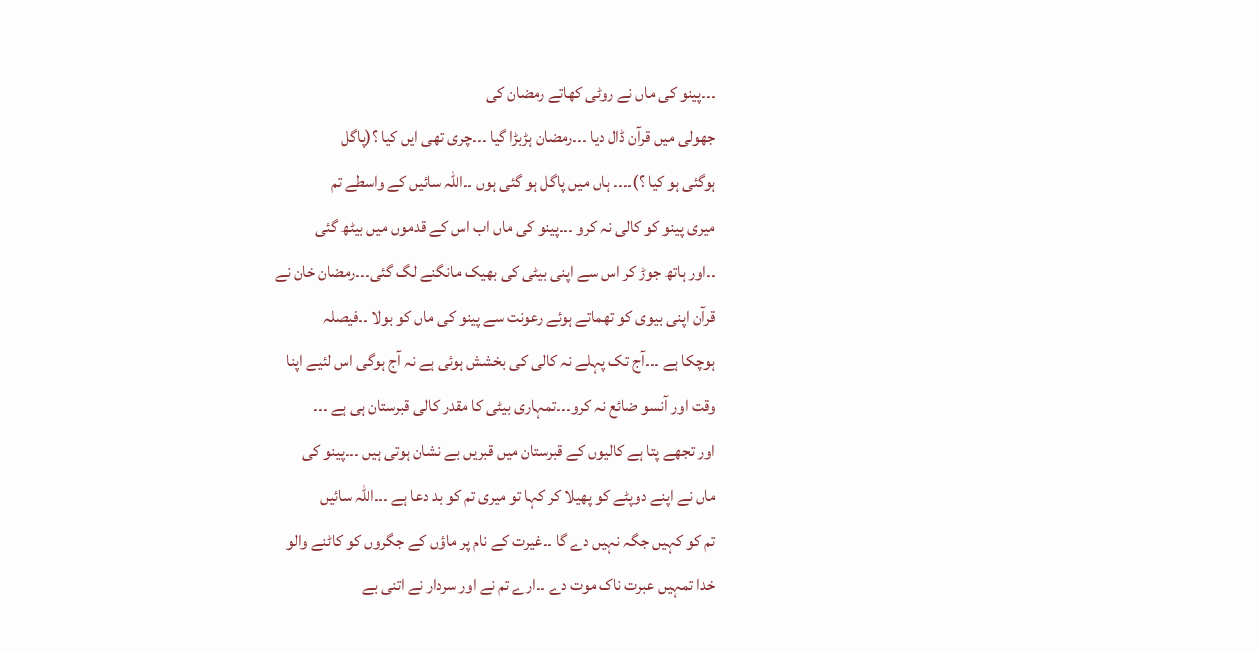۔۔۔پینو کی ماں نے روٹی کھاتے رمضان کی
جھولی میں قرآن ڈال دیا ۔۔۔رمضان ہڑبڑا گیا ۔۔۔چری تھی ایں کیا ؟(پاگل
ہوگئی ہو کیا ؟)۔۔۔۔ ہاں میں پاگل ہو گئی ہوں ۔۔اللہ سائیں کے واسطے تم
میری پینو کو کالی نہ کرو ۔۔۔پینو کی ماں اب اس کے قدموں میں بیٹھ گئی
۔۔اور ہاتھ جوڑ کر اس سے اپنی بیٹی کی بھیک مانگنے لگ گئی۔۔۔رمضان خان نے
قرآن اپنی بیوی کو تھماتے ہوئے رعونت سے پینو کی ماں کو بولا ۔۔فیصلہ
ہوچکا ہے ۔۔۔آج تک پہلے نہ کالی کی بخشش ہوئی ہے نہ آج ہوگی اس لئیے اپنا
وقت اور آنسو ضائع نہ کرو۔۔۔تمہاری بیٹی کا مقدر کالی قبرستان ہی ہے ۔۔۔
اور تجھے پتا ہے کالیوں کے قبرستان میں قبریں بے نشان ہوتی ہیں ۔۔۔پینو کی
ماں نے اپنے دوپٹے کو پھیلا کر کہا تو میری تم کو بد دعا ہے ۔۔۔اللہ سائیں
تم کو کہیں جگہ نہیں دے گا ۔۔غیرت کے نام پر ماؤں کے جگروں کو کاٹنے والو
خدا تمہیں عبرت ناک موت دے ۔۔ارے تم نے اور سردار نے اتنی بے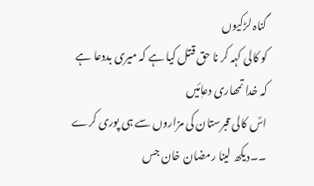گناہ لڑکیوں
کو کالی کہہ کر نا حق قتل کیا ہے کہ میری بددعا ہے کہ خدا تمھاری دعاٖئیں
اسٌ کالی قبرستان کی مزاروں سے ہی پوری کرے ۔۔دیکھ لینا رمضان خان جس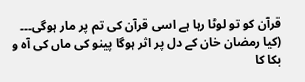قرآن کو تو لوٹا رہا ہے اسی قرآن کی تم پر مار ہوگی۔۔۔
(کیا رمضان خان کے دل پر اثر ہوگا پینو کی ماں کی آہ و بکا کا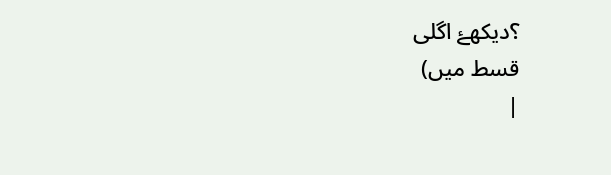؟دیکھۓ اگلی
قسط میں)
|